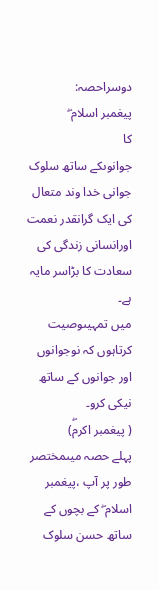دوسراحصہ:
پیغمبر اسلام ۖ
کا
جوانوںکے ساتھ سلوک
جوانی خدا وند متعال کی ایک گرانقدر نعمت اورانسانی زندگی کی سعادت کا بڑاسر مایہ ہے۔
میں تمہیںوصیت کرتاہوں کہ نوجوانوں اور جوانوں کے ساتھ نیکی کرو۔
( پیغمبر اکرمۖ)
پہلے حصہ میںمختصر طور پر آپ ،پیغمبر اسلام ۖ کے بچوں کے ساتھ حسن سلوک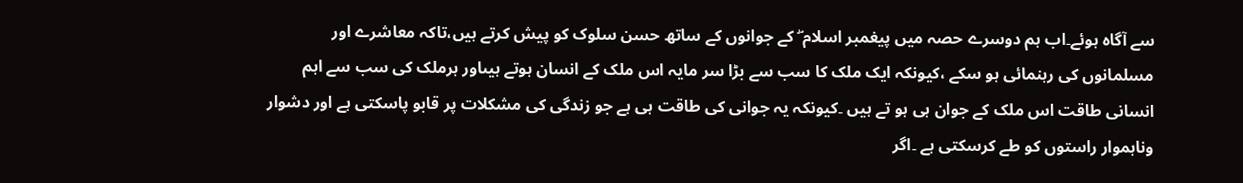سے آگاہ ہوئے۔اب ہم دوسرے حصہ میں پیغمبر اسلام ۖ کے جوانوں کے ساتھ حسن سلوک کو پیش کرتے ہیں،تاکہ معاشرے اور مسلمانوں کی رہنمائی ہو سکے ،کیونکہ ایک ملک کا سب سے بڑا سر مایہ اس ملک کے انسان ہوتے ہیںاور ہرملک کی سب سے اہم انسانی طاقت اس ملک کے جوان ہی ہو تے ہیں ۔کیونکہ یہ جوانی کی طاقت ہی ہے جو زندگی کی مشکلات پر قابو پاسکتی ہے اور دشوار وناہموار راستوں کو طے کرسکتی ہے ۔اگر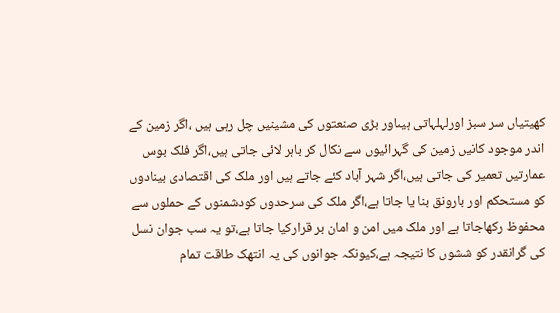کھیتیاں سر سبز اورلہلہاتی ہیںاور بڑی صنعتوں کی مشینیں چل رہی ہیں ،اگر زمین کے اندر موجود کانیں زمین کی گہرائیوں سے نکال کر باہر لائی جاتی ہیں،اگر فلک بوس عمارتیں تعمیر کی جاتی ہیں،اگر شہر آباد کئے جاتے ہیں اور ملک کی اقتصادی بینادوں کو مستحکم اور بارونق بنا یا جاتا ہے،اگر ملک کی سرحدوں کودشمنوں کے حملوں سے محفوظ رکھاجاتا ہے اور ملک میں امن و امان بر قرارکیا جاتا ہے،تو یہ سب جوان نسل کی گرانقدر کو ششوں کا نتیجہ ہے،کیونکہ جوانوں کی یہ انتھک طاقت تمام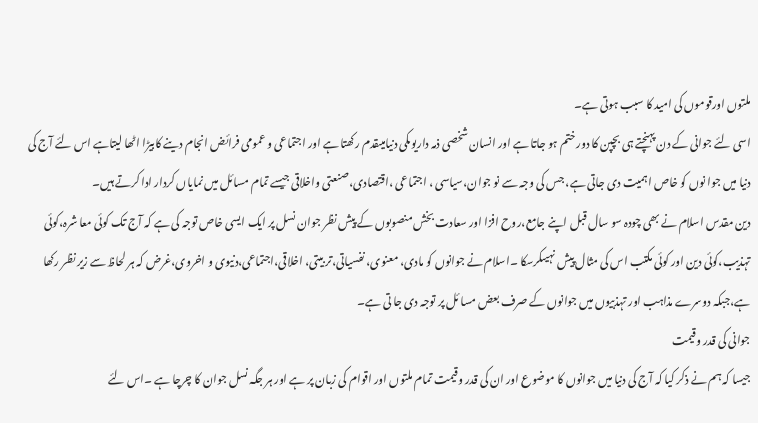ملتوں اورقوموں کی امید کا سبب ہوتی ہے۔
اسی لئے جوانی کے دن پہنچتے ہی بچپن کا دور ختم ہو جاتا ہے اور انسان شخصی ذمہ داریوںکی دنیامیںقدم رکھتا ہے اور اجتماعی و عمومی فرائض انجام دینے کابیڑا اٹھا لیتاہے اس لئے آج کی دنیا میں جوا نوں کو خاص اہمیت دی جاتی ہے، جس کی وجہ سے نو جوان،سیاسی ، اجتماعی ،اقتصادی،صنعتی واخلاقی جیسے تمام مسائل میں نمایاں کردار ادا کرتے ہیں۔
دین مقدس اسلام نے بھی چودہ سو سال قبل اپنے جامع،روح افزا اور سعادت بخش منصوبوں کے پیش نظر جوان نسل پر ایک ایسی خاص توجہ کی ہے کہ آج تک کوئی معا شرہ،کوئی تہذیب،کوئی دین اور کوئی مکتب اس کی مثال پیش نہیںکرسکا ۔اسلام نے جوانوں کو مادی، معنوی، نفسیاتی،تر بیتی، اخلاقی،اجتماعی،دنیوی و اخروی،غرض کہ ہر لحاظ سے زیر نظر رکھا ہے،جبکہ دوسرے مذاہب اور تہذبیوں میں جوانوں کے صرف بعض مسا ئل پر توجہ دی جا تی ہے۔
جوانی کی قدر وقیمت
جیسا کہ ہم نے ذکر کیا کہ آج کی دنیا میں جوانوں کا موضوع اور ان کی قدر وقیمت تمام ملتوں اور اقوام کی زبان پر ہے اور ہر جگہ نسل جوان کا چرچا ہے ۔اس لئے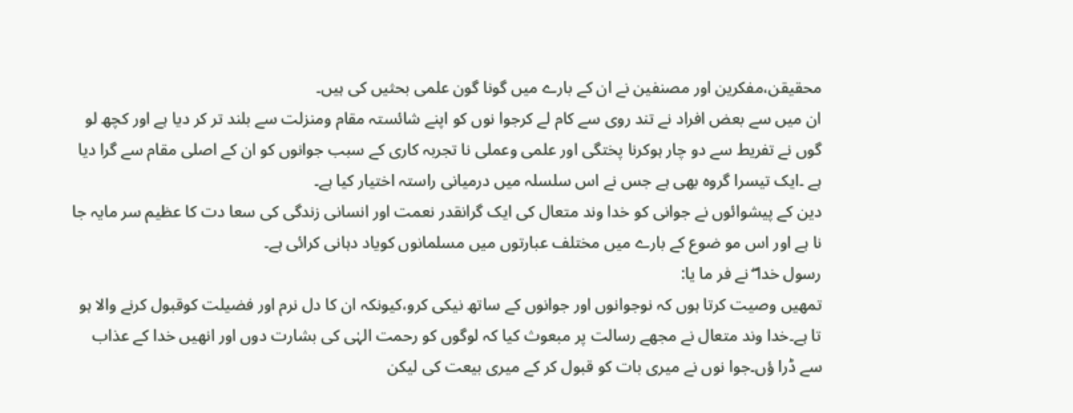محقیقن،مفکرین اور مصنفین نے ان کے بارے میں گونا گون علمی بحثیں کی ہیں۔
ان میں سے بعض افراد نے تند روی سے کام لے کرجوا نوں کو اپنے شائستہ مقام ومنزلت سے بلند تر کر دیا ہے اور کچھ لو گوں نے تفریط سے دو چار ہوکرنا پختگی اور علمی وعملی نا تجربہ کاری کے سبب جوانوں کو ان کے اصلی مقام سے گرا دیا ہے ۔ایک تیسرا گروہ بھی ہے جس نے اس سلسلہ میں درمیانی راستہ اختیار کیا ہے۔
دین کے پیشوائوں نے جوانی کو خدا وند متعال کی ایک گرانقدر نعمت اور انسانی زندگی کی سعا دت کا عظیم سر مایہ جا نا ہے اور اس مو ضوع کے بارے میں مختلف عبارتوں میں مسلمانوں کویاد دہانی کرائی ہے۔
رسول خدا ۖ نے فر ما یا:
تمھیں وصیت کرتا ہوں کہ نوجوانوں اور جوانوں کے ساتھ نیکی کرو،کیونکہ ان کا دل نرم اور فضیلت کوقبول کرنے والا ہو تا ہے۔خدا وند متعال نے مجھے رسالت پر مبعوث کیا کہ لوگوں کو رحمت الہٰی کی بشارت دوں اور انھیں خدا کے عذاب سے ڈرا ؤں۔جوا نوں نے میری بات کو قبول کر کے میری بیعت کی لیکن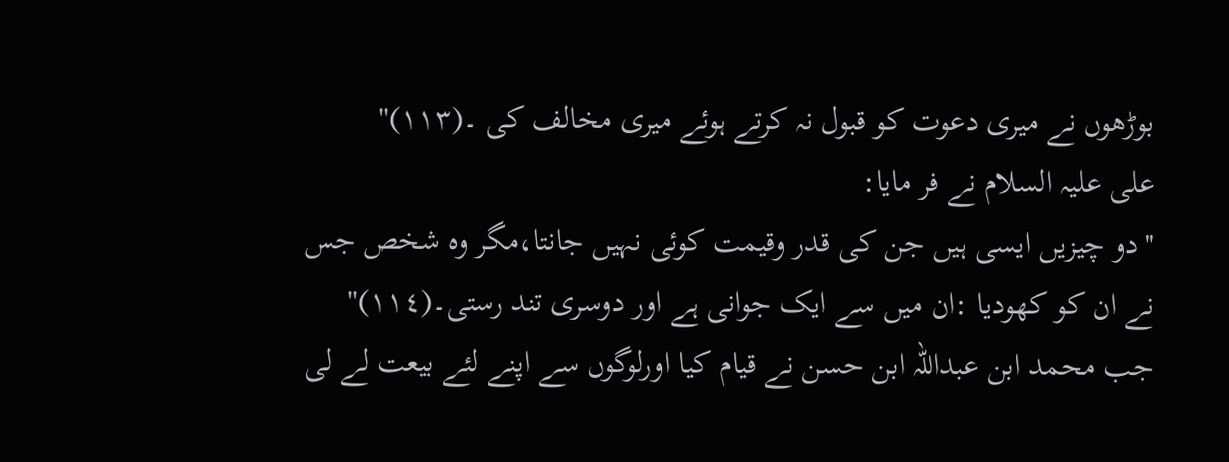بوڑھوں نے میری دعوت کو قبول نہ کرتے ہوئے میری مخالف کی ۔(١١٣)''
علی علیہ السلام نے فر مایا:
''دو چیزیں ایسی ہیں جن کی قدر وقیمت کوئی نہیں جانتا،مگر وہ شخص جس نے ان کو کھودیا :ان میں سے ایک جوانی ہے اور دوسری تند رستی۔(١١٤)''
جب محمد ابن عبداللہ ابن حسن نے قیام کیا اورلوگوں سے اپنے لئے بیعت لے لی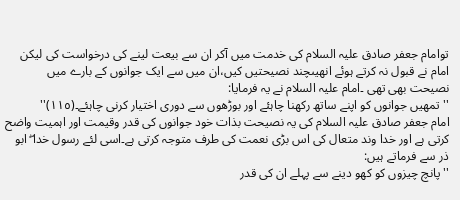توامام جعفر صادق علیہ السلام کی خدمت میں آکر ان سے بیعت لینے کی درخواست کی لیکن امام نے قبول نہ کرتے ہوئے انھیںچند نصیحتیں کیں،ان میں سے ایک جوانوں کے بارے میں نصیحت بھی تھی ۔امام علیہ السلام نے یہ فرمایا:
''تمھیں جوانوں کو اپنے ساتھ رکھنا چاہئے اور بوڑھوں سے دوری اختیار کرنی چاہئے۔(١١٥)''
امام جعفر صادق علیہ السلام کی یہ نصیحت بذات خود جوانوں کی قدر وقیمت اور اہمیت واضح کرتی ہے اور خدا وند متعال کی اس بڑی نعمت کی طرف متوجہ کرتی ہے۔اسی لئے رسول خدا ۖ ابو ذر سے فرماتے ہیں:
''پانچ چیزوں کو کھو دینے سے پہلے ان کی قدر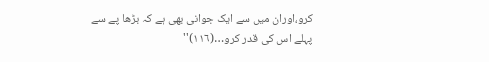کرو،اوران میں سے ایک جوانی بھی ہے کہ بڑھا پے سے پہلے اس کی قدر کرو…(١١٦)''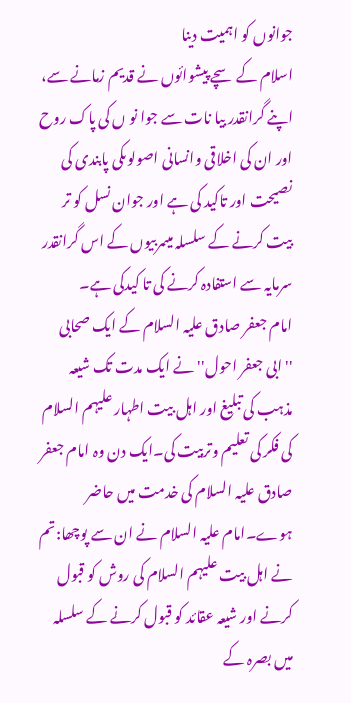جوانوں کو اہمیت دینا
اسلام کے سچے پیشوائوں نے قدیم زمانے سے، اپنے گرانقدر بیا نات سے جوا نو ں کی پاک روح اور ان کی اخلاقی وانسانی اصولوںکی پابندی کی نصیحت اور تاکید کی ہے اور جوان نسل کو تر بیت کرنے کے سلسلہ میںمربیوں کے اس گرانقدر سرمایہ سے استفادہ کرنے کی تا کیدکی ہے۔
امام جعفر صادق علیہ السلام کے ایک صحابی ''ابی جعفر احول'' نے ایک مدت تک شیعہ مذہب کی تبلیغ اور اہل بیت اطہار علیہم السلام کی فکر کی تعلیم وتربیت کی۔ایک دن وہ امام جعفر صادق علیہ السلام کی خدمت میں حاضر ہوے۔امام علیہ السلام نے ان سے پوچھا:تم نے اہل بیت علیہم السلام کی روش کو قبول کرنے اور شیعہ عقائد کو قبول کرنے کے سلسلہ میں بصرہ کے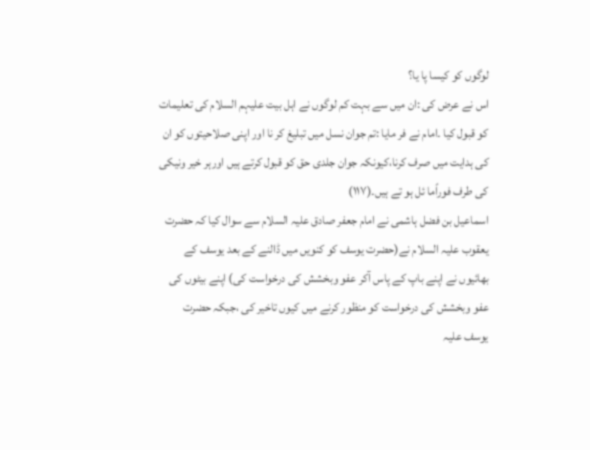لوگوں کو کیسا پا یا؟
اس نے عرض کی :ان میں سے بہت کم لوگوں نے اہل بیت علیہم السلام کی تعلیمات کو قبول کیا ۔امام نے فر مایا :تم جوان نسل میں تبلیغ کر نا اور اپنی صلاحیتوں کو ان کی ہدایت میں صرف کرنا،کیونکہ جوان جلدی حق کو قبول کرتے ہیں اورہر خیر ونیکی کی طرف فوراًما ئل ہو تے ہیں۔(١١٧)
اسماعیل بن فضل ہاشمی نے امام جعفر صادق علیہ السلام سے سوال کیا کہ حضرت یعقوب علیہ السلام نے(حضرت یوسف کو کنویں میں ڈالنے کے بعد یوسف کے بھائیوں نے اپنے باپ کے پاس آکر عفو وبخشش کی درخواست کی) اپنے بیٹوں کی عفو وبخشش کی درخواست کو منظور کرنے میں کیوں تاخیر کی ،جبکہ حضرت یوسف علیہ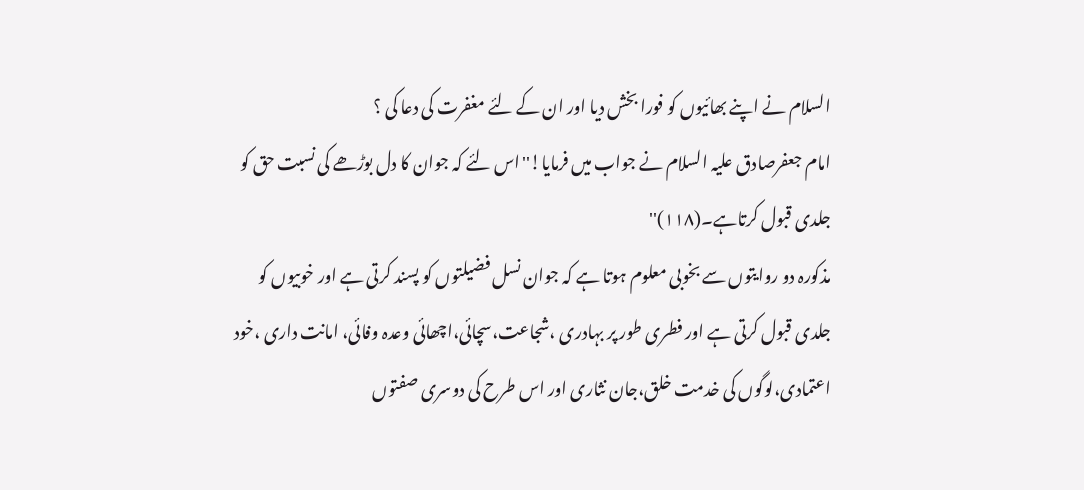السلام نے اپنے بھائیوں کو فورا بخش دیا اور ان کے لئے مغفرت کی دعا کی ؟
امام جعفرصادق علیہ السلام نے جواب میں فرمایا!''اس لئے کہ جوان کا دل بوڑھے کی نسبت حق کو جلدی قبول کرتاہے۔(١١٨)''
مذکورہ دو روایتوں سے بخوبی معلوم ہوتا ہے کہ جوان نسل فضیلتوں کو پسند کرتی ہے اور خوبیوں کو جلدی قبول کرتی ہے اور فطری طور پر بہادری ،شجاعت،سچائی،اچھائی وعدہ وفائی، امانت داری ،خود اعتمادی،لوگوں کی خدمت خلق،جان نثاری اور اس طرح کی دوسری صفتوں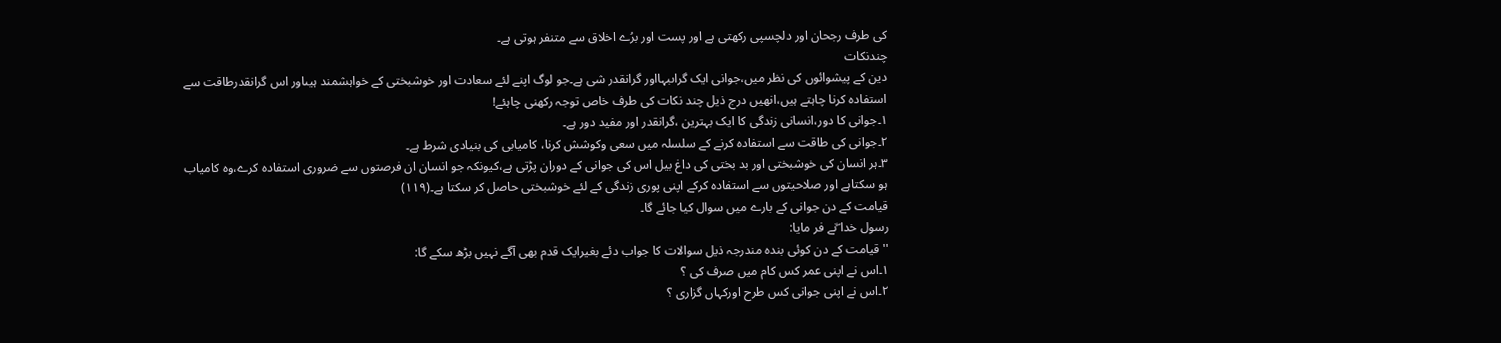کی طرف رجحان اور دلچسپی رکھتی ہے اور پست اور برُے اخلاق سے متنفر ہوتی ہے۔
چندنکات
دین کے پیشوائوں کی نظر میں،جوانی ایک گراںبہااور گرانقدر شی ہے۔جو لوگ اپنے لئے سعادت اور خوشبختی کے خواہشمند ہیںاور اس گرانقدرطاقت سے استفادہ کرنا چاہتے ہیں،انھیں درج ذیل چند نکات کی طرف خاص توجہ رکھنی چاہئے!
١۔جوانی کا دور،انسانی زندگی کا ایک بہترین ،گرانقدر اور مفید دور ہے۔
٢۔جوانی کی طاقت سے استفادہ کرنے کے سلسلہ میں سعی وکوشش کرنا، کامیابی کی بنیادی شرط ہے۔
٣۔ہر انسان کی خوشبختی اور بد بختی کی داغ بیل اس کی جوانی کے دوران پڑتی ہے،کیونکہ جو انسان ان فرصتوں سے ضروری استفادہ کرے،وہ کامیاب ہو سکتاہے اور صلاحیتوں سے استفادہ کرکے اپنی پوری زندگی کے لئے خوشبختی حاصل کر سکتا ہے۔(١١٩)
قیامت کے دن جوانی کے بارے میں سوال کیا جائے گا۔
رسول خدا ۖنے فر مایا:
''قیامت کے دن کوئی بندہ مندرجہ ذیل سوالات کا جواب دئے بغیرایک قدم بھی آگے نہیں بڑھ سکے گا:
١۔اس نے اپنی عمر کس کام میں صرف کی ؟
٢۔اس نے اپنی جوانی کس طرح اورکہاں گزاری ؟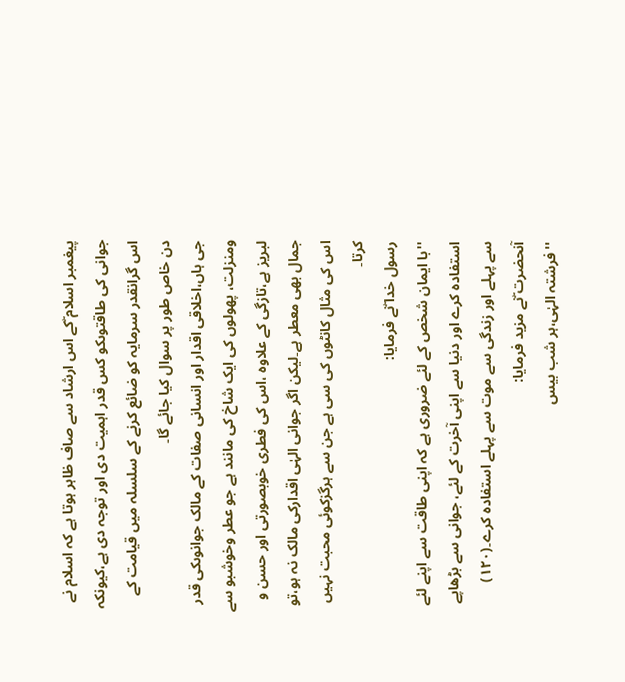پیغمبر اسلام ۖکے اس ارشاد سے صاف ظاہر ہوتا ہے کہ اسلام نے جوانی کی طاقتوںکو کس قدر اہمیت دی اور توجہ دی ہے،کیونکہ اس گرانقدر سرمایہ کو ضائع کرنے کے سلسلہ میں قیامت کے دن خاص طور پر سوال کیا جائے گا۔
جی ہاں،اخلاقی اقدار اور انسانی صفات کے مالک جوانوںکی قدر ومنزلت، پھولوں کی ایک شاخ کی مانند ہے جو عطر وخوشبو سے لبریز ہے،تازگی کے علاوہ ،اس کی فطری خوبصورتی اور حسن و جمال بھی معطر ہے۔لیکن اگر جوانی الہٰی اقدارکی مالک نہ ہو،تو اس کی مثال کانٹوں کی سی ہے جن سے ہرگزکوئی محبت نہیں کرتا۔
رسول خدا ۖنے فرمایا:
''با ایمان شخص کے لئے ضروری ہے کہ اپنی طاقت سے اپنے لئے استفادہ کرے اور دنیا سے اپنی آخرت کے لئے، جوانی سے بڑھاپے سے پہلے اور زندگی سے موت سے پہلے استفادہ کرے۔(١٢٠)
آنحضرت ۖنے مزید فرمایا:
''فرشتہ الہٰی،ہر شب بیس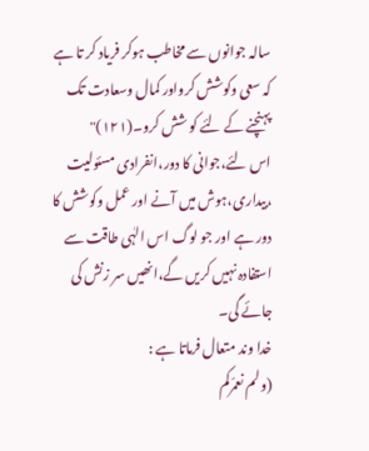سالہ جوانوں سے مخاطب ہوکر فریاد کر تا ہے کہ سعی وکوشش کرواور کمال وسعادت تک پہنچنے کے لئے کو شش کرو۔(١٢١)''
اس لئے،جوانی کا دور،انفرادی مسئولیت ،بیداری،ہوش میں آنے اور عمل وکوشش کا دور ہے اور جو لوگ اس الہٰی طاقت سے استفادہ نہیں کریں گے،انھیں سر زنش کی جائے گی۔
خدا وند متعال فرماتا ہے :
(ولم نعمّرکم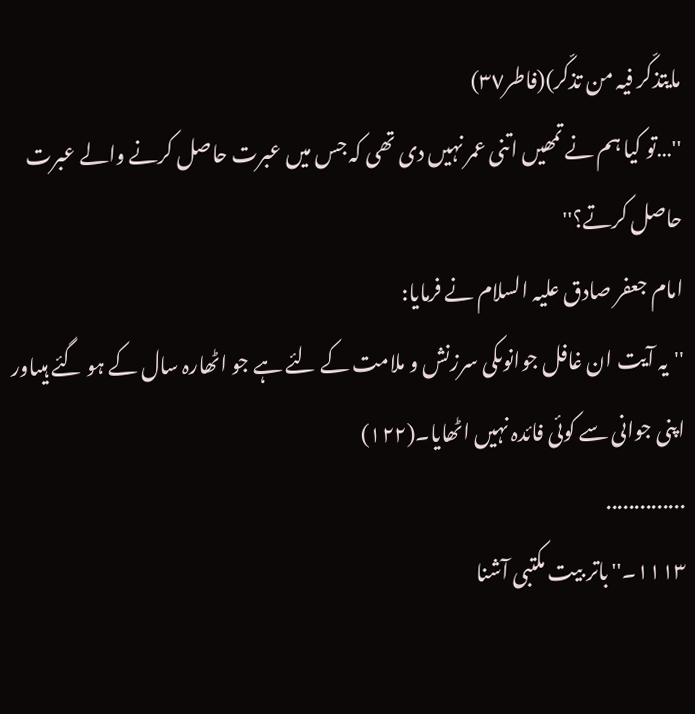مایتذکّر فیہ من تذکّر)(فاطر٣٧)
''…تو کیا ہم نے تمھیں اتنی عمر نہیں دی تھی کہ جس میں عبرت حاصل کرنے والے عبرت حاصل کرتے؟''
امام جعفر صادق علیہ السلام نے فرمایا:
''یہ آیت ان غافل جوانوںکی سرزنش و ملامت کے لئے ہے جو اٹھارہ سال کے ہو گئے ہیںاور اپنی جوانی سے کوئی فائدہ نہیں اٹھایا۔(١٢٢)
..............
١١١٣۔''باتر بیت مکتبی آشنا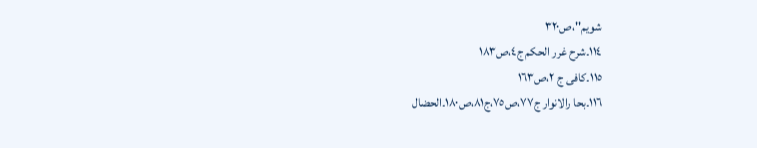شویم''،ص٣٢٠
١١٤۔شرح غرر الحکم ج٤،ص١٨٣
١١٥۔کافی ج ٢،ص١٦٣
١١٦۔بحا رالانوار ج٧٧،ص٧٥،ج٨١،ص١٨٠۔الحضال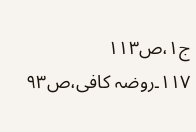ج١،ص١١٣
١١٧۔روضہ کافی،ص٩٣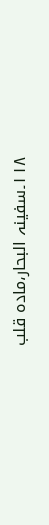١١٨۔سفینہ البحار،مادہ قلب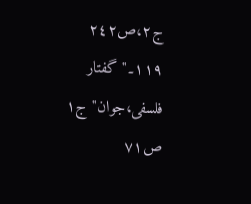ج٢،ص٢٤٢
١١٩۔''گفتار فلسفی،جوان''ج١ ص٧١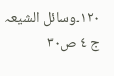١٢٠۔وسائل الشیعہ ج ٤ ص٣٠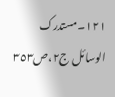١٢١۔مستدرک الوسائل ج٢،ص٣٥٣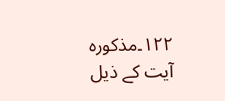١٢٢۔مذکورہ آیت کے ذیل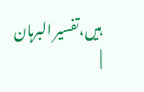ہیں،تفسیر البرہان
|